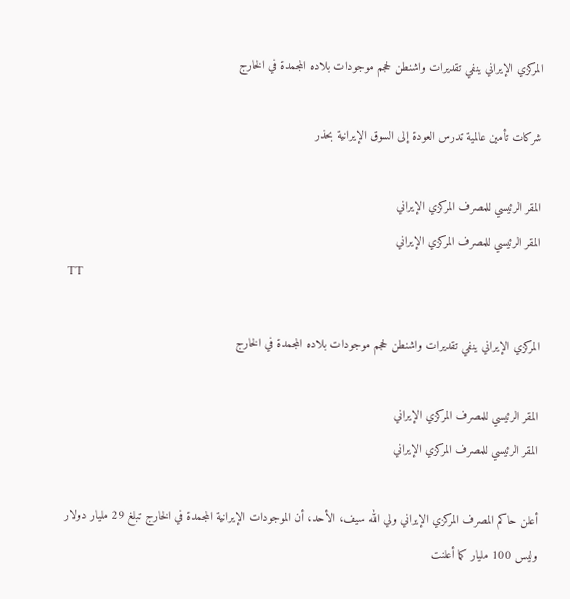المركزي الإيراني ينفي تقديرات واشنطن لحجم موجودات بلاده المجمدة في الخارج

شركات تأمين عالمية تدرس العودة إلى السوق الإيرانية بحذر

المقر الرئيسي للمصرف المركزي الإيراني
المقر الرئيسي للمصرف المركزي الإيراني
TT

المركزي الإيراني ينفي تقديرات واشنطن لحجم موجودات بلاده المجمدة في الخارج

المقر الرئيسي للمصرف المركزي الإيراني
المقر الرئيسي للمصرف المركزي الإيراني

أعلن حاكم المصرف المركزي الإيراني ولي الله سيف، الأحد، أن الموجودات الإيرانية المجمدة في الخارج تبلغ 29 مليار دولار وليس 100 مليار كما أعلنت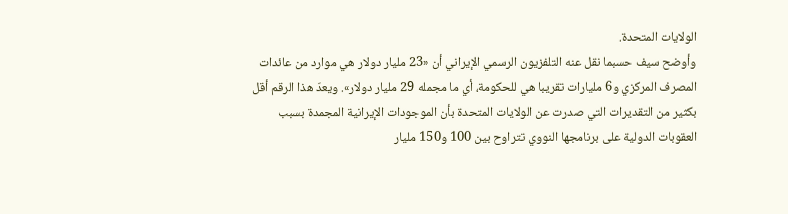الولايات المتحدة.
وأوضح سيف حسبما نقل عنه التلفزيون الرسمي الإيراني أن «23 مليار دولار هي موارد من عائدات المصرف المركزي و6 مليارات تقريبا هي للحكومة، أي ما مجمله 29 مليار دولار». ويعدّ هذا الرقم أقل بكثير من التقديرات التي صدرت عن الولايات المتحدة بأن الموجودات الإيرانية المجمدة بسبب العقوبات الدولية على برنامجها النووي تتراوح بين 100 و150 مليار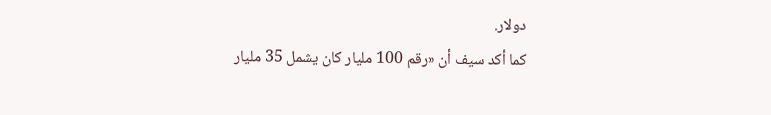دولار.
كما أكد سيف أن «رقم 100 مليار كان يشمل 35 مليار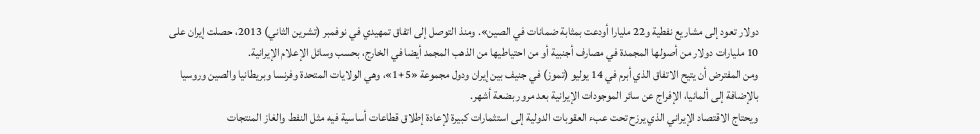دولار تعود إلى مشاريع نفطية و22 مليارا أودعت بمثابة ضمانات في الصين». ومنذ التوصل إلى اتفاق تمهيدي في نوفمبر (تشرين الثاني) 2013، حصلت إيران على 10 مليارات دولار من أصولها المجمدة في مصارف أجنبية أو من احتياطيها من الذهب المجمد أيضا في الخارج، بحسب وسائل الإعلام الإيرانية.
ومن المفترض أن يتيح الاتفاق الذي أبرم في 14 يوليو (تموز) في جنيف بين إيران ودول مجموعة «5+1»، وهي الولايات المتحدة وفرنسا وبريطانيا والصين وروسيا بالإضافة إلى ألمانيا، الإفراج عن سائر الموجودات الإيرانية بعد مرور بضعة أشهر.
ويحتاج الاقتصاد الإيراني الذي يرزح تحت عبء العقوبات الدولية إلى استثمارات كبيرة لإعادة إطلاق قطاعات أساسية فيه مثل النفط والغاز المنتجات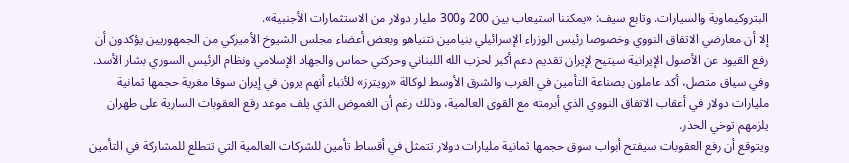البتروكيماوية والسيارات. وتابع سيف: «يمكننا استيعاب بين 200 و300 مليار دولار من الاستثمارات الأجنبية».
إلا أن معارضي الاتفاق النووي وخصوصا رئيس الوزراء الإسرائيلي بنيامين نتنياهو وبعض أعضاء مجلس الشيوخ الأميركي من الجمهوريين يؤكدون أن رفع القيود عن الأصول الإيرانية سيتيح لإيران تقديم دعم أكبر لحزب الله اللبناني وحركتي حماس والجهاد الإسلامي ونظام الرئيس السوري بشار الأسد. وفي سياق متصل، أكد عاملون بصناعة التأمين في الغرب والشرق الأوسط لوكالة «رويترز» للأنباء أنهم يرون في إيران سوقا مغرية حجمها ثمانية مليارات دولار في أعقاب الاتفاق النووي الذي أبرمته مع القوى العالمية، وذلك رغم أن الغموض الذي يلف موعد رفع العقوبات السارية على طهران يلزمهم توخي الحذر.
ويتوقع أن رفع العقوبات سيفتح أبواب سوق حجمها ثمانية مليارات دولار تتمثل في أقساط تأمين للشركات العالمية التي تتطلع للمشاركة في التأمين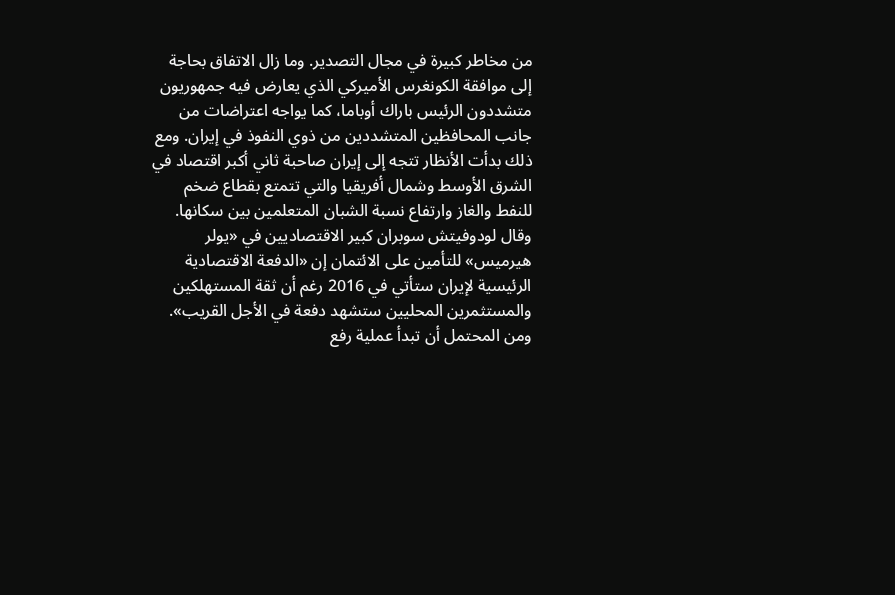من مخاطر كبيرة في مجال التصدير. وما زال الاتفاق بحاجة إلى موافقة الكونغرس الأميركي الذي يعارض فيه جمهوريون متشددون الرئيس باراك أوباما، كما يواجه اعتراضات من جانب المحافظين المتشددين من ذوي النفوذ في إيران. ومع ذلك بدأت الأنظار تتجه إلى إيران صاحبة ثاني أكبر اقتصاد في الشرق الأوسط وشمال أفريقيا والتي تتمتع بقطاع ضخم للنفط والغاز وارتفاع نسبة الشبان المتعلمين بين سكانها.
وقال لودوفيتش سوبران كبير الاقتصاديين في «يولر هيرميس» للتأمين على الائتمان إن «الدفعة الاقتصادية الرئيسية لإيران ستأتي في 2016 رغم أن ثقة المستهلكين والمستثمرين المحليين ستشهد دفعة في الأجل القريب». ومن المحتمل أن تبدأ عملية رفع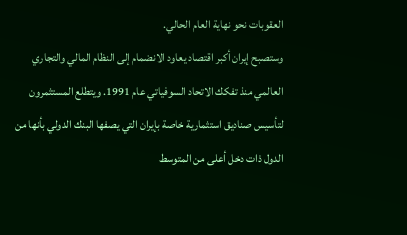العقوبات نحو نهاية العام الحالي.
وستصبح إيران أكبر اقتصاد يعاود الانضمام إلى النظام المالي والتجاري العالمي منذ تفكك الاتحاد السوفياتي عام 1991. ويتطلع المستثمرون لتأسيس صناديق استثمارية خاصة بإيران التي يصفها البنك الدولي بأنها من الدول ذات دخل أعلى من المتوسط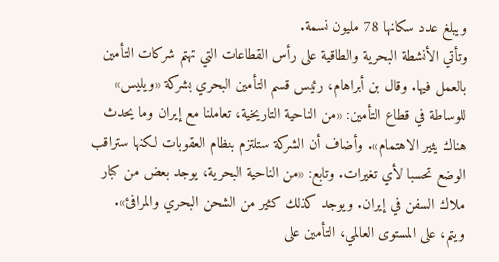ويبلغ عدد سكانها 78 مليون نسمة.
وتأتي الأنشطة البحرية والطاقية على رأس القطاعات التي تهتم شركات التأمين بالعمل فيها. وقال بن أبراهام، رئيس قسم التأمين البحري بشركة «ويليس» للوساطة في قطاع التأمين: «من الناحية التاريخية، تعاملنا مع إيران وما يحدث هناك يثير الاهتمام». وأضاف أن الشركة ستلتزم بنظام العقوبات لكنها ستراقب الوضع تحسبا لأي تغيرات. وتابع: «من الناحية البحرية، يوجد بعض من كبار ملاك السفن في إيران. ويوجد كذلك كثير من الشحن البحري والمرافئ».
ويتم، على المستوى العالمي، التأمين على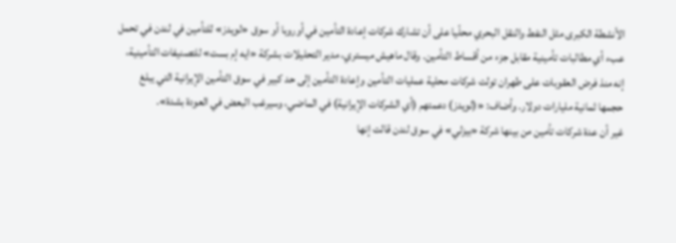الأنشطة الكبرى مثل النفط والنقل البحري محلّيا على أن تشارك شركات إعادة التأمين في أوروبا أو سوق «لويدز» للتأمين في لندن في تحمل عبء أي مطالبات تأمينية مقابل جزء من أقساط التأمين. وقال ماهيش ميستري، مدير التحليلات بشركة «ايه إم بست» للتصنيفات التأمينية، إنه منذ فرض العقوبات على طهران تولت شركات محلية عمليات التأمين وإعادة التأمين إلى حد كبير في سوق التأمين الإيرانية التي يبلغ حجمها ثمانية مليارات دولار. وأضاف: «(لويدز) دعمتهم (أي الشركات الإيرانية) في الماضي، وسيرغب البعض في العودة بشدة».
غير أن عدة شركات تأمين من بينها شركة «بيزلي» في سوق لندن قالت إنها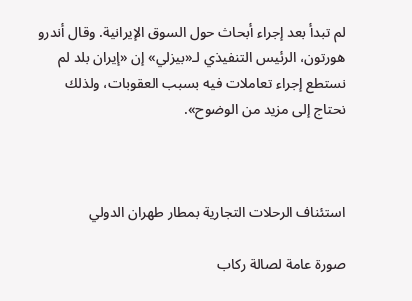لم تبدأ بعد إجراء أبحاث حول السوق الإيرانية. وقال أندرو هورتون، الرئيس التنفيذي لـ«بيزلي» إن «إيران بلد لم نستطع إجراء تعاملات فيه بسبب العقوبات، ولذلك نحتاج إلى مزيد من الوضوح».



استئناف الرحلات التجارية بمطار طهران الدولي

صورة عامة لصالة ركاب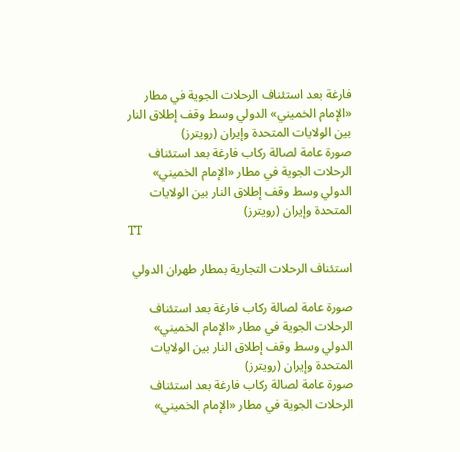فارغة بعد استئناف الرحلات الجوية في مطار «الإمام الخميني» الدولي وسط وقف إطلاق النار بين الولايات المتحدة وإيران (رويترز)
صورة عامة لصالة ركاب فارغة بعد استئناف الرحلات الجوية في مطار «الإمام الخميني» الدولي وسط وقف إطلاق النار بين الولايات المتحدة وإيران (رويترز)
TT

استئناف الرحلات التجارية بمطار طهران الدولي

صورة عامة لصالة ركاب فارغة بعد استئناف الرحلات الجوية في مطار «الإمام الخميني» الدولي وسط وقف إطلاق النار بين الولايات المتحدة وإيران (رويترز)
صورة عامة لصالة ركاب فارغة بعد استئناف الرحلات الجوية في مطار «الإمام الخميني»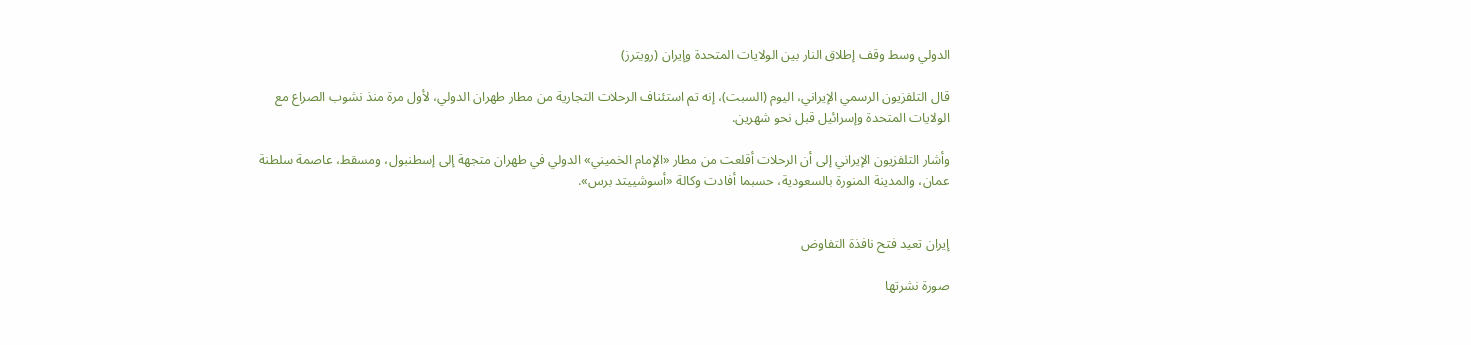الدولي وسط وقف إطلاق النار بين الولايات المتحدة وإيران (رويترز)

قال التلفزيون الرسمي الإيراني، اليوم (السبت)، إنه تم استئناف الرحلات التجارية من مطار طهران الدولي، لأول مرة منذ نشوب الصراع مع الولايات المتحدة وإسرائيل قبل نحو شهرين.

وأشار التلفزيون الإيراني إلى أن الرحلات أقلعت من مطار «الإمام الخميني» الدولي في طهران متجهة إلى إسطنبول، ومسقط، عاصمة سلطنة عمان، والمدينة المنورة بالسعودية، حسبما أفادت وكالة «أسوشييتد برس».


إيران تعيد فتح نافذة التفاوض

صورة نشرتها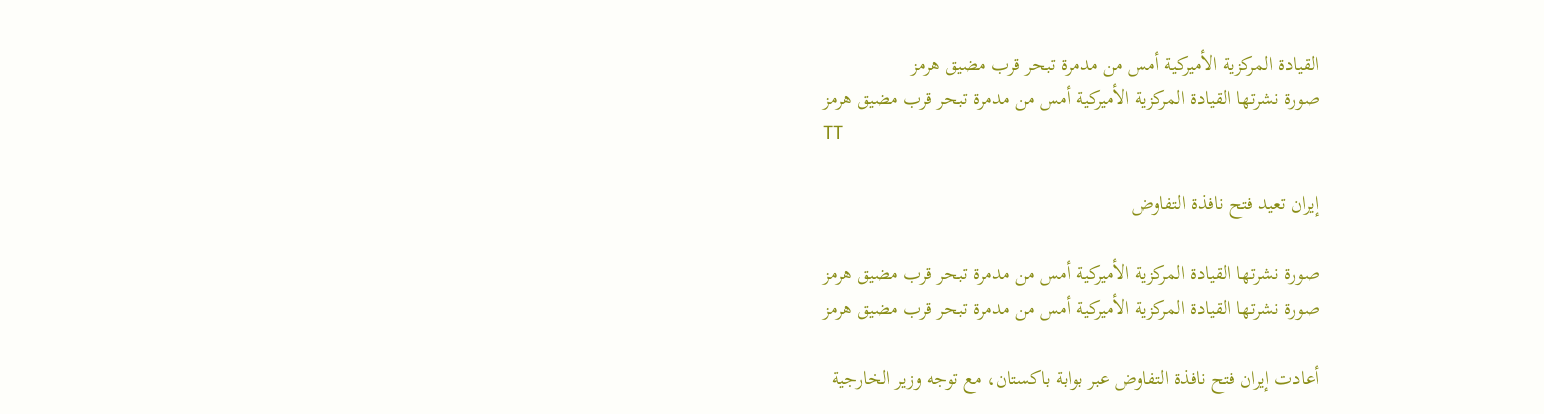القيادة المركزية الأميركية أمس من مدمرة تبحر قرب مضيق هرمز
صورة نشرتها القيادة المركزية الأميركية أمس من مدمرة تبحر قرب مضيق هرمز
TT

إيران تعيد فتح نافذة التفاوض

صورة نشرتها القيادة المركزية الأميركية أمس من مدمرة تبحر قرب مضيق هرمز
صورة نشرتها القيادة المركزية الأميركية أمس من مدمرة تبحر قرب مضيق هرمز

أعادت إيران فتح نافذة التفاوض عبر بوابة باكستان، مع توجه وزير الخارجية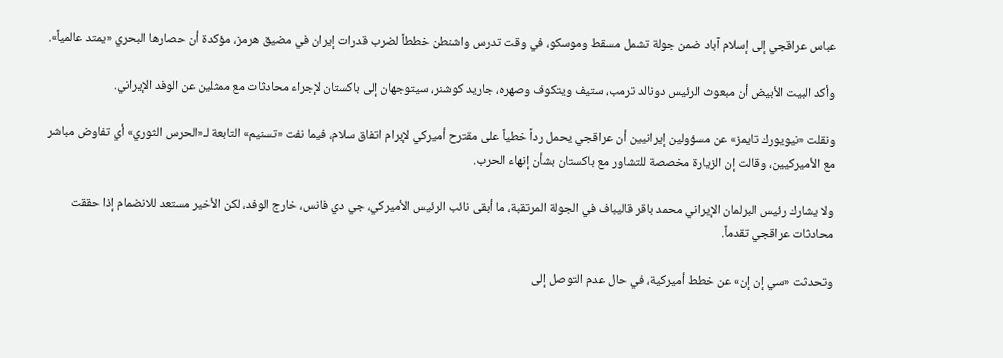عباس عراقجي إلى إسلام آباد ضمن جولة تشمل مسقط وموسكو، في وقت تدرس واشنطن خططاً لضرب قدرات إيران في مضيق هرمز، مؤكدة أن حصارها البحري «يمتد عالمياً».

وأكد البيت الأبيض أن مبعوث الرئيس دونالد ترمب، ستيف ويتكوف وصهره، جاريد كوشنر، سيتوجهان إلى باكستان لإجراء محادثات مع ممثلين عن الوفد الإيراني.

ونقلت «نيويورك تايمز» عن مسؤولين إيرانيين أن عراقجي يحمل رداً خطياً على مقترح أميركي لإبرام اتفاق سلام، فيما نفت «تسنيم» التابعة لـ«الحرس الثوري» أي تفاوض مباشر مع الأميركيين، وقالت إن الزيارة مخصصة للتشاور مع باكستان بشأن إنهاء الحرب.

ولا يشارك رئيس البرلمان الإيراني محمد باقر قاليباف في الجولة المرتقبة، ما أبقى نائب الرئيس الأميركي، جي دي فانس، خارج الوفد، لكن الأخير مستعد للانضمام إذا حققت محادثات عراقجي تقدماً.

وتحدثت «سي إن إن» عن خطط أميركية، في حال عدم التوصل إلى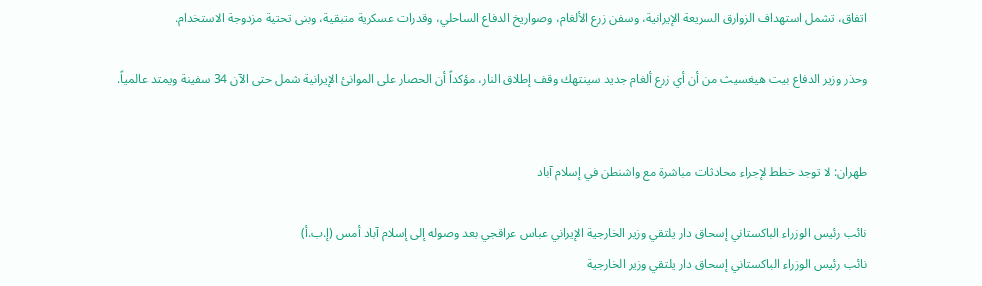اتفاق، تشمل استهداف الزوارق السريعة الإيرانية، وسفن زرع الألغام، وصواريخ الدفاع الساحلي، وقدرات عسكرية متبقية، وبنى تحتية مزدوجة الاستخدام.

وحذر وزير الدفاع بيت هيغسيث من أن أي زرع ألغام جديد سينتهك وقف إطلاق النار، مؤكداً أن الحصار على الموانئ الإيرانية شمل حتى الآن 34 سفينة ويمتد عالمياً.


طهران: لا توجد خطط لإجراء محادثات مباشرة مع واشنطن في إسلام آباد

نائب رئيس الوزراء الباكستاني إسحاق دار يلتقي وزير الخارجية الإيراني عباس عراقجي بعد وصوله إلى إسلام آباد أمس (إ.ب.أ)
نائب رئيس الوزراء الباكستاني إسحاق دار يلتقي وزير الخارجية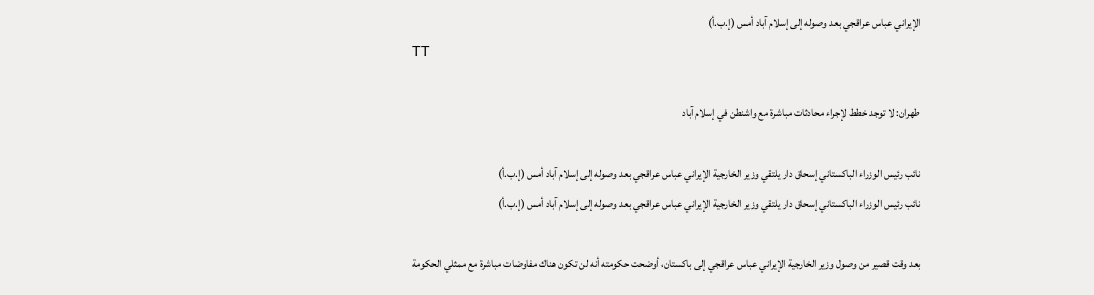الإيراني عباس عراقجي بعد وصوله إلى إسلام آباد أمس (إ.ب.أ)
TT

طهران: لا توجد خطط لإجراء محادثات مباشرة مع واشنطن في إسلام آباد

نائب رئيس الوزراء الباكستاني إسحاق دار يلتقي وزير الخارجية الإيراني عباس عراقجي بعد وصوله إلى إسلام آباد أمس (إ.ب.أ)
نائب رئيس الوزراء الباكستاني إسحاق دار يلتقي وزير الخارجية الإيراني عباس عراقجي بعد وصوله إلى إسلام آباد أمس (إ.ب.أ)

بعد وقت قصير من وصول وزير الخارجية الإيراني عباس عراقجي إلى باكستان، أوضحت حكومته أنه لن تكون هناك مفاوضات مباشرة مع ممثلي الحكومة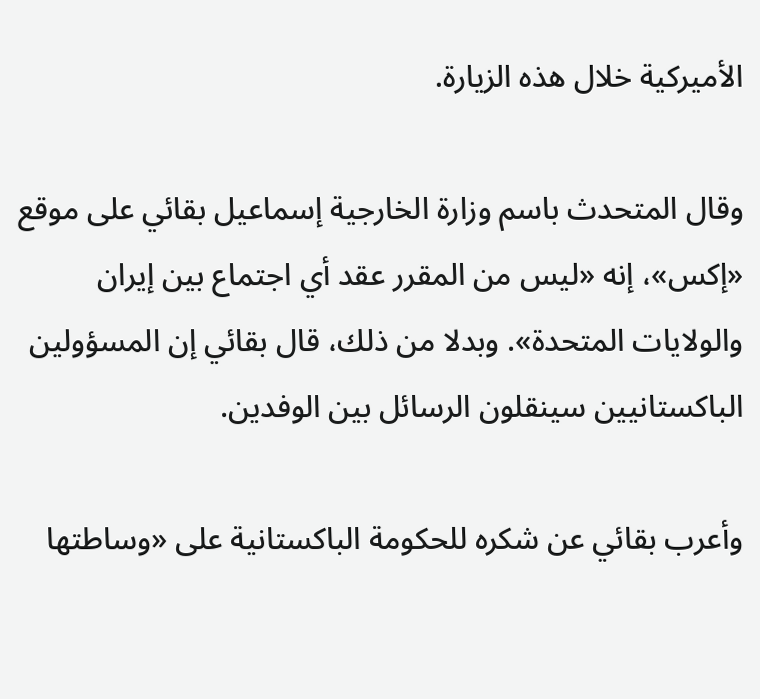الأميركية خلال هذه الزيارة.

وقال المتحدث باسم وزارة الخارجية إسماعيل بقائي على موقع «إكس»، إنه «ليس من المقرر عقد أي اجتماع بين إيران والولايات المتحدة». وبدلا من ذلك، قال بقائي إن المسؤولين الباكستانيين سينقلون الرسائل بين الوفدين.

وأعرب بقائي عن شكره للحكومة الباكستانية على «وساطتها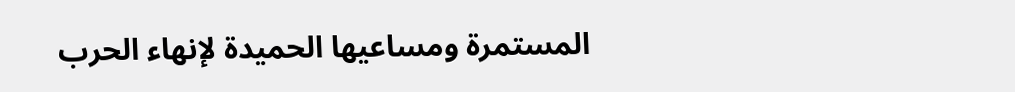المستمرة ومساعيها الحميدة لإنهاء الحرب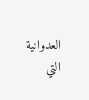العدوانية التي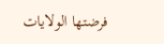فرضتها الولايات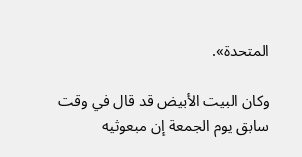المتحدة».

وكان البيت الأبيض قد قال في وقت سابق يوم الجمعة إن مبعوثيه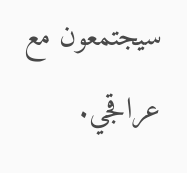سيجتمعون مع عراقجي.